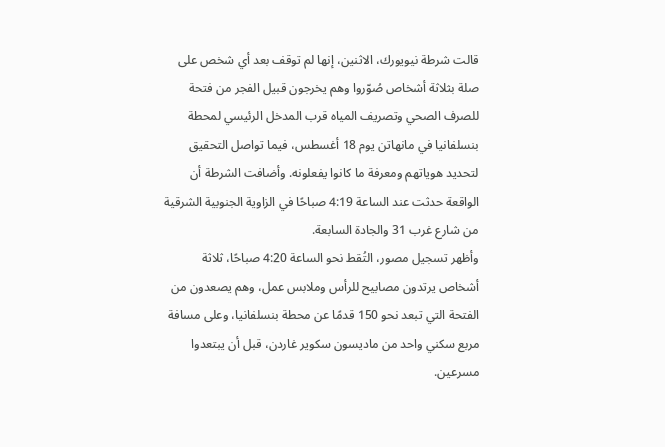قالت شرطة نيويورك، الاثنين، إنها لم توقف بعد أي شخص على صلة بثلاثة أشخاص صُوّروا وهم يخرجون قبيل الفجر من فتحة للصرف الصحي وتصريف المياه قرب المدخل الرئيسي لمحطة بنسلفانيا في مانهاتن يوم 18 أغسطس، فيما تواصل التحقيق لتحديد هوياتهم ومعرفة ما كانوا يفعلونه. وأضافت الشرطة أن الواقعة حدثت عند الساعة 4:19 صباحًا في الزاوية الجنوبية الشرقية من شارع غرب 31 والجادة السابعة.
وأظهر تسجيل مصور، التُقط نحو الساعة 4:20 صباحًا، ثلاثة أشخاص يرتدون مصابيح للرأس وملابس عمل، وهم يصعدون من الفتحة التي تبعد نحو 150 قدمًا عن محطة بنسلفانيا، وعلى مسافة مربع سكني واحد من ماديسون سكوير غاردن، قبل أن يبتعدوا مسرعين.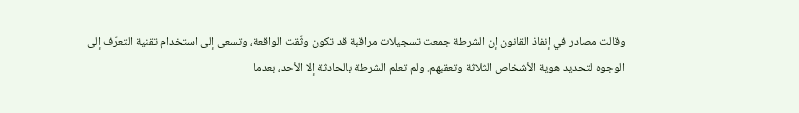وقالت مصادر في إنفاذ القانون إن الشرطة جمعت تسجيلات مراقبة قد تكون وثّقت الواقعة، وتسعى إلى استخدام تقنية التعرّف إلى الوجوه لتحديد هوية الأشخاص الثلاثة وتعقبهم. ولم تعلم الشرطة بالحادثة إلا الأحد، بعدما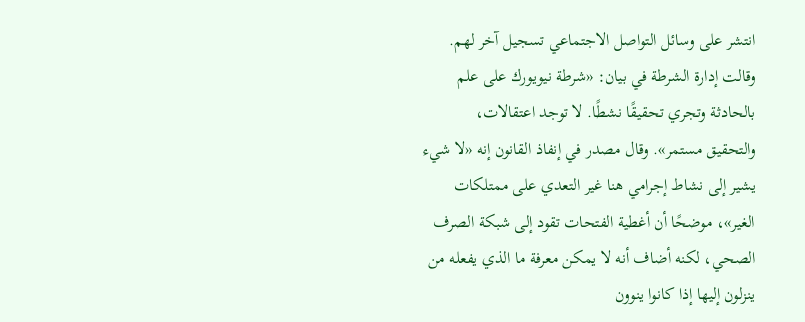انتشر على وسائل التواصل الاجتماعي تسجيل آخر لهم.
وقالت إدارة الشرطة في بيان: «شرطة نيويورك على علم بالحادثة وتجري تحقيقًا نشطًا. لا توجد اعتقالات، والتحقيق مستمر». وقال مصدر في إنفاذ القانون إنه «لا شيء يشير إلى نشاط إجرامي هنا غير التعدي على ممتلكات الغير»، موضحًا أن أغطية الفتحات تقود إلى شبكة الصرف الصحي، لكنه أضاف أنه لا يمكن معرفة ما الذي يفعله من ينزلون إليها إذا كانوا ينوون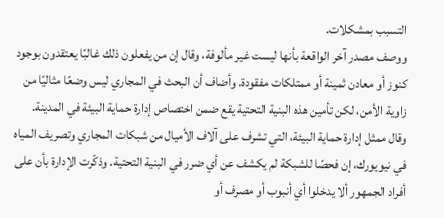التسبب بمشكلات.
ووصف مصدر آخر الواقعة بأنها ليست غير مألوفة، وقال إن من يفعلون ذلك غالبًا يعتقدون بوجود كنوز أو معادن ثمينة أو ممتلكات مفقودة. وأضاف أن البحث في المجاري ليس وضعًا مثاليًا من زاوية الأمن، لكن تأمين هذه البنية التحتية يقع ضمن اختصاص إدارة حماية البيئة في المدينة.
وقال ممثل إدارة حماية البيئة، التي تشرف على آلاف الأميال من شبكات المجاري وتصريف المياه في نيويورك، إن فحصًا للشبكة لم يكشف عن أي ضرر في البنية التحتية. وذكّرت الإدارة بأن على أفراد الجمهور ألا يدخلوا أي أنبوب أو مصرف أو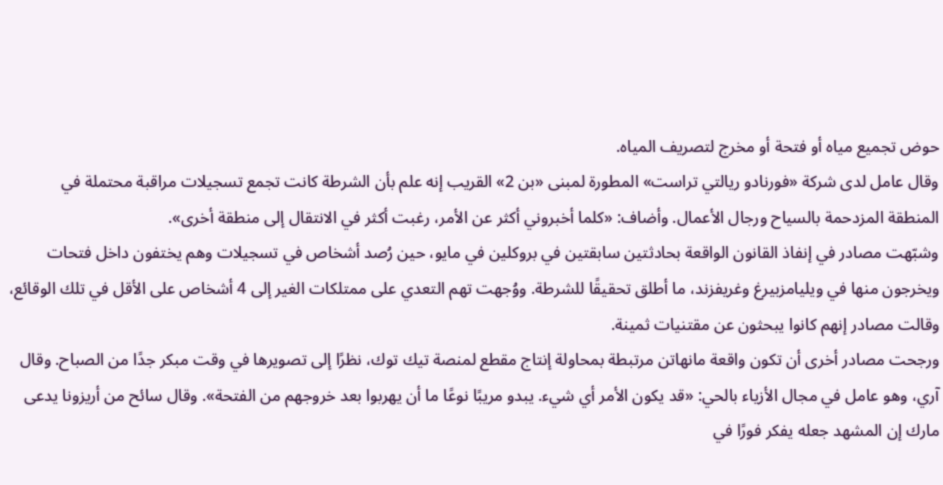حوض تجميع مياه أو فتحة أو مخرج لتصريف المياه.
وقال عامل لدى شركة «فورنادو ريالتي تراست» المطورة لمبنى «بن 2» القريب إنه علم بأن الشرطة كانت تجمع تسجيلات مراقبة محتملة في المنطقة المزدحمة بالسياح ورجال الأعمال. وأضاف: «كلما أخبروني أكثر عن الأمر، رغبت أكثر في الانتقال إلى منطقة أخرى».
وشبّهت مصادر في إنفاذ القانون الواقعة بحادثتين سابقتين في بروكلين في مايو، حين رُصد أشخاص في تسجيلات وهم يختفون داخل فتحات ويخرجون منها في ويليامزبيرغ وغريفزند، ما أطلق تحقيقًا للشرطة. ووُجهت تهم التعدي على ممتلكات الغير إلى 4 أشخاص على الأقل في تلك الوقائع، وقالت مصادر إنهم كانوا يبحثون عن مقتنيات ثمينة.
ورجحت مصادر أخرى أن تكون واقعة مانهاتن مرتبطة بمحاولة إنتاج مقطع لمنصة تيك توك، نظرًا إلى تصويرها في وقت مبكر جدًا من الصباح. وقال آري، وهو عامل في مجال الأزياء بالحي: «قد يكون الأمر أي شيء. يبدو مريبًا نوعًا ما أن يهربوا بعد خروجهم من الفتحة». وقال سائح من أريزونا يدعى مارك إن المشهد جعله يفكر فورًا في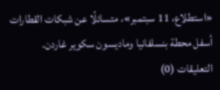«استطلاع، 11 سبتمبر»، متسائلًا عن شبكات القطارات أسفل محطة بنسلفانيا وماديسون سكوير غاردن.
التعليقات (0)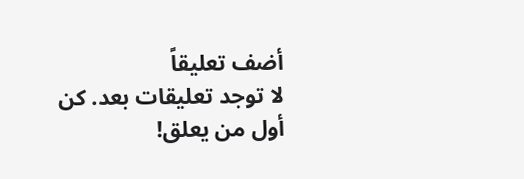أضف تعليقاً
لا توجد تعليقات بعد. كن أول من يعلق!